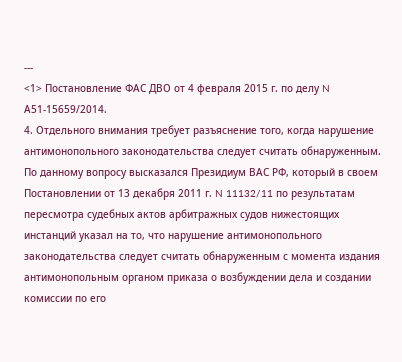---
<1> Постановление ФАС ДВО от 4 февраля 2015 г. по делу N А51-15659/2014.
4. Отдельного внимания требует разъяснение того, когда нарушение антимонопольного законодательства следует считать обнаруженным.
По данному вопросу высказался Президиум ВАС РФ, который в своем Постановлении от 13 декабря 2011 г. N 11132/11 по результатам пересмотра судебных актов арбитражных судов нижестоящих инстанций указал на то, что нарушение антимонопольного законодательства следует считать обнаруженным с момента издания антимонопольным органом приказа о возбуждении дела и создании комиссии по его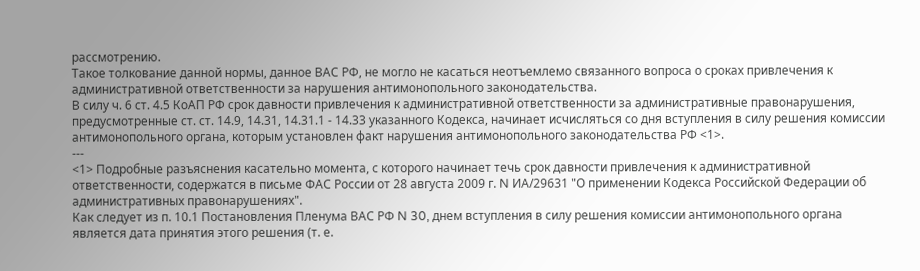рассмотрению.
Такое толкование данной нормы, данное ВАС РФ, не могло не касаться неотъемлемо связанного вопроса о сроках привлечения к административной ответственности за нарушения антимонопольного законодательства.
В силу ч. 6 ст. 4.5 КоАП РФ срок давности привлечения к административной ответственности за административные правонарушения, предусмотренные ст. ст. 14.9, 14.31, 14.31.1 - 14.33 указанного Кодекса, начинает исчисляться со дня вступления в силу решения комиссии антимонопольного органа, которым установлен факт нарушения антимонопольного законодательства РФ <1>.
---
<1> Подробные разъяснения касательно момента, с которого начинает течь срок давности привлечения к административной ответственности, содержатся в письме ФАС России от 28 августа 2009 г. N ИА/29631 "О применении Кодекса Российской Федерации об административных правонарушениях".
Как следует из п. 10.1 Постановления Пленума ВАС РФ N 30, днем вступления в силу решения комиссии антимонопольного органа является дата принятия этого решения (т. е.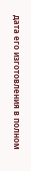дата его изготовления в полном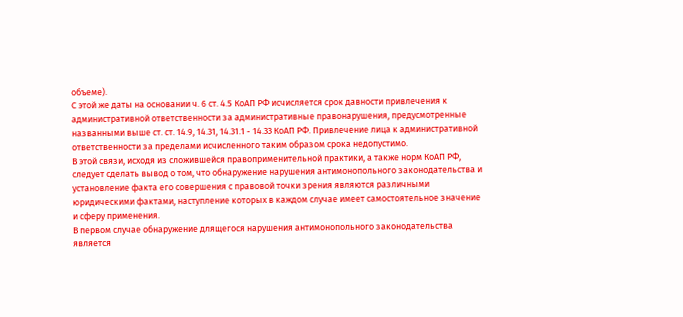объеме).
С этой же даты на основании ч. 6 ст. 4.5 КоАП РФ исчисляется срок давности привлечения к административной ответственности за административные правонарушения, предусмотренные названными выше ст. ст. 14.9, 14.31, 14.31.1 - 14.33 КоАП РФ. Привлечение лица к административной ответственности за пределами исчисленного таким образом срока недопустимо.
В этой связи, исходя из сложившейся правоприменительной практики, а также норм КоАП РФ, следует сделать вывод о том, что обнаружение нарушения антимонопольного законодательства и установление факта его совершения с правовой точки зрения являются различными юридическими фактами, наступление которых в каждом случае имеет самостоятельное значение и сферу применения.
В первом случае обнаружение длящегося нарушения антимонопольного законодательства является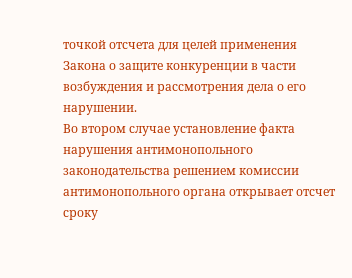точкой отсчета для целей применения Закона о защите конкуренции в части возбуждения и рассмотрения дела о его нарушении.
Во втором случае установление факта нарушения антимонопольного законодательства решением комиссии антимонопольного органа открывает отсчет сроку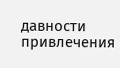давности привлечения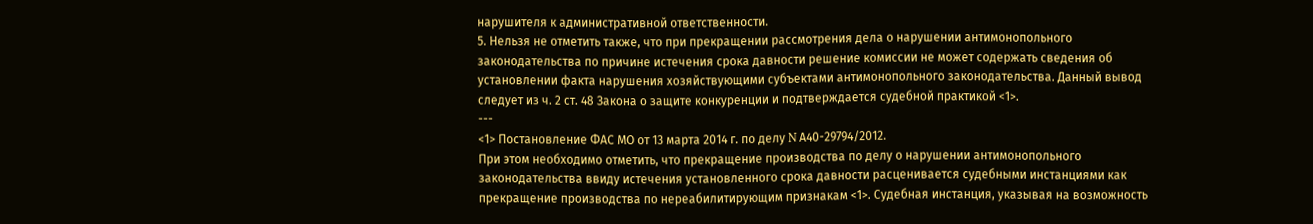нарушителя к административной ответственности.
5. Нельзя не отметить также, что при прекращении рассмотрения дела о нарушении антимонопольного законодательства по причине истечения срока давности решение комиссии не может содержать сведения об установлении факта нарушения хозяйствующими субъектами антимонопольного законодательства. Данный вывод следует из ч. 2 ст. 48 Закона о защите конкуренции и подтверждается судебной практикой <1>.
---
<1> Постановление ФАС МО от 13 марта 2014 г. по делу N А40-29794/2012.
При этом необходимо отметить, что прекращение производства по делу о нарушении антимонопольного законодательства ввиду истечения установленного срока давности расценивается судебными инстанциями как прекращение производства по нереабилитирующим признакам <1>. Судебная инстанция, указывая на возможность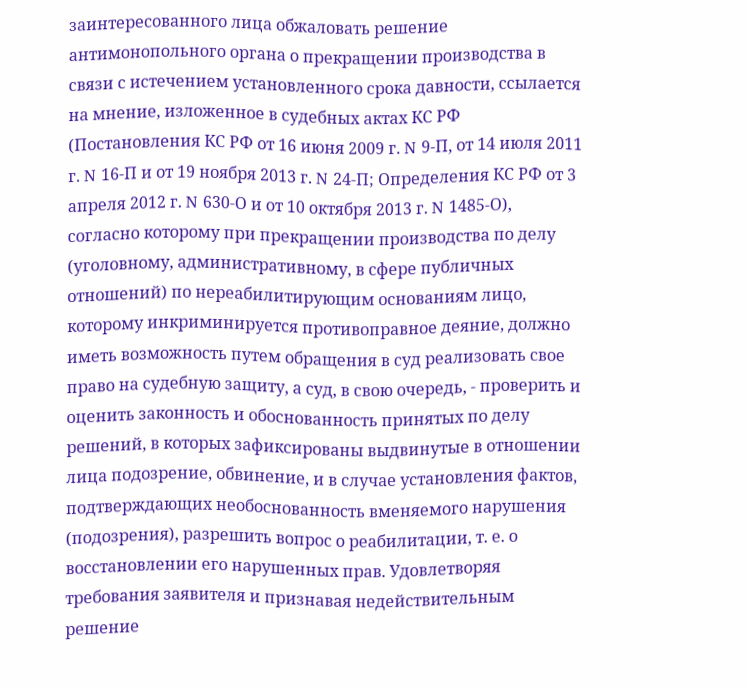заинтересованного лица обжаловать решение антимонопольного органа о прекращении производства в связи с истечением установленного срока давности, ссылается на мнение, изложенное в судебных актах КС РФ (Постановления КС РФ от 16 июня 2009 г. N 9-П, от 14 июля 2011 г. N 16-П и от 19 ноября 2013 г. N 24-П; Определения КС РФ от 3 апреля 2012 г. N 630-О и от 10 октября 2013 г. N 1485-О), согласно которому при прекращении производства по делу (уголовному, административному, в сфере публичных отношений) по нереабилитирующим основаниям лицо, которому инкриминируется противоправное деяние, должно иметь возможность путем обращения в суд реализовать свое право на судебную защиту, а суд, в свою очередь, - проверить и оценить законность и обоснованность принятых по делу решений, в которых зафиксированы выдвинутые в отношении лица подозрение, обвинение, и в случае установления фактов, подтверждающих необоснованность вменяемого нарушения (подозрения), разрешить вопрос о реабилитации, т. е. о восстановлении его нарушенных прав. Удовлетворяя требования заявителя и признавая недействительным решение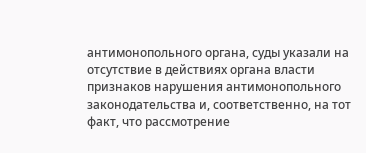антимонопольного органа, суды указали на отсутствие в действиях органа власти признаков нарушения антимонопольного законодательства и, соответственно, на тот факт, что рассмотрение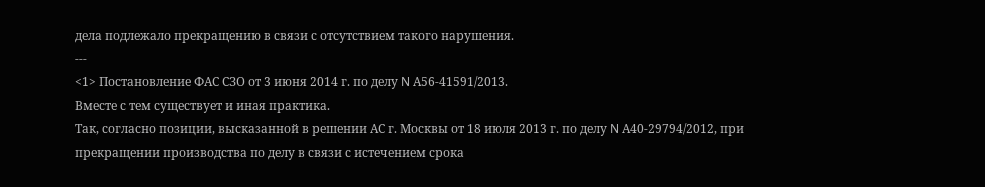дела подлежало прекращению в связи с отсутствием такого нарушения.
---
<1> Постановление ФАС СЗО от 3 июня 2014 г. по делу N А56-41591/2013.
Вместе с тем существует и иная практика.
Так, согласно позиции, высказанной в решении АС г. Москвы от 18 июля 2013 г. по делу N А40-29794/2012, при прекращении производства по делу в связи с истечением срока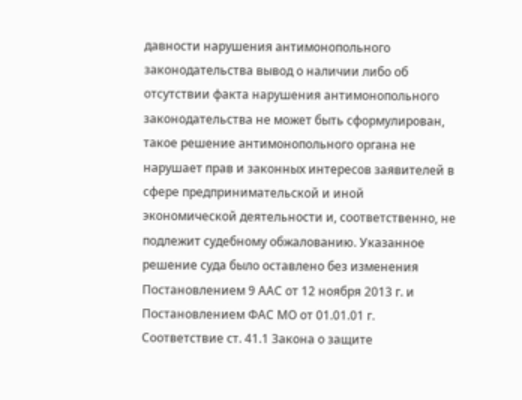давности нарушения антимонопольного законодательства вывод о наличии либо об отсутствии факта нарушения антимонопольного законодательства не может быть сформулирован, такое решение антимонопольного органа не нарушает прав и законных интересов заявителей в сфере предпринимательской и иной экономической деятельности и, соответственно, не подлежит судебному обжалованию. Указанное решение суда было оставлено без изменения Постановлением 9 ААС от 12 ноября 2013 г. и Постановлением ФАС МО от 01.01.01 г.
Соответствие ст. 41.1 Закона о защите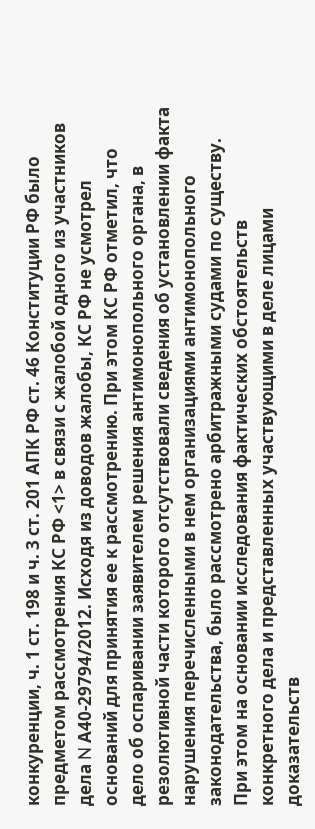конкуренции, ч. 1 ст. 198 и ч. 3 ст. 201 АПК РФ ст. 46 Конституции РФ было предметом рассмотрения КС РФ <1> в связи с жалобой одного из участников дела N А40-29794/2012. Исходя из доводов жалобы, КС РФ не усмотрел оснований для принятия ее к рассмотрению. При этом КС РФ отметил, что дело об оспаривании заявителем решения антимонопольного органа, в резолютивной части которого отсутствовали сведения об установлении факта нарушения перечисленными в нем организациями антимонопольного законодательства, было рассмотрено арбитражными судами по существу. При этом на основании исследования фактических обстоятельств конкретного дела и представленных участвующими в деле лицами доказательств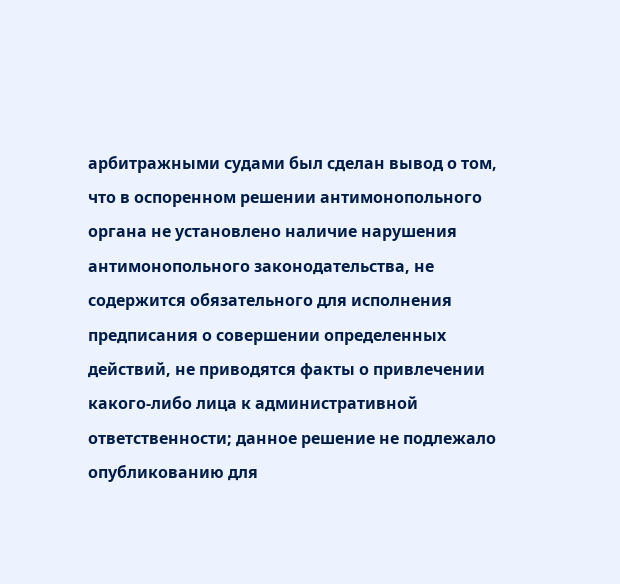арбитражными судами был сделан вывод о том, что в оспоренном решении антимонопольного органа не установлено наличие нарушения антимонопольного законодательства, не содержится обязательного для исполнения предписания о совершении определенных действий, не приводятся факты о привлечении какого-либо лица к административной ответственности; данное решение не подлежало опубликованию для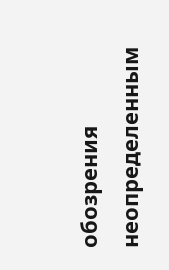обозрения неопределенным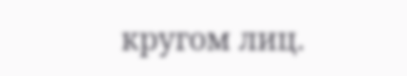кругом лиц.